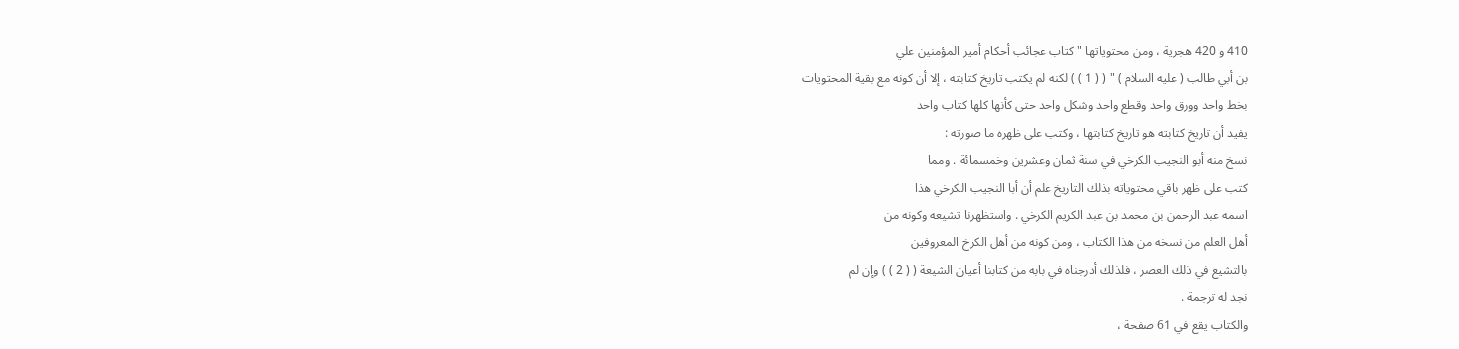410 و 420 هجرية ، ومن محتوياتها " كتاب عجائب أحكام أمير المؤمنين علي
بن أبي طالب ( عليه السلام ) " ( ( 1 ) ) لكنه لم يكتب تاريخ كتابته ، إلا أن كونه مع بقية المحتويات
بخط واحد وورق واحد وقطع واحد وشكل واحد حتى كأنها كلها كتاب واحد
يفيد أن تاريخ كتابته هو تاريخ كتابتها ، وكتب على ظهره ما صورته :
نسخ منه أبو النجيب الكرخي في سنة ثمان وعشرين وخمسمائة . ومما
كتب على ظهر باقي محتوياته بذلك التاريخ علم أن أبا النجيب الكرخي هذا
اسمه عبد الرحمن بن محمد بن عبد الكريم الكرخي . واستظهرنا تشيعه وكونه من
أهل العلم من نسخه من هذا الكتاب ، ومن كونه من أهل الكرخ المعروفين
بالتشيع في ذلك العصر ، فلذلك أدرجناه في بابه من كتابنا أعيان الشيعة ( ( 2 ) ) وإن لم
نجد له ترجمة .
والكتاب يقع في 61 صفحة ،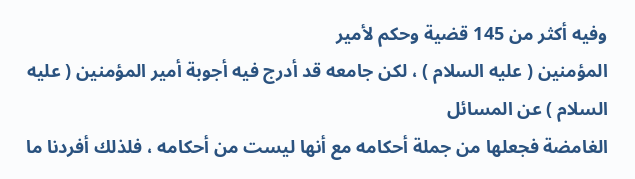وفيه أكثر من 145 قضية وحكم لأمير
المؤمنين ( عليه السلام ) ، لكن جامعه قد أدرج فيه أجوبة أمير المؤمنين ( عليه السلام ) عن المسائل
الغامضة فجعلها من جملة أحكامه مع أنها ليست من أحكامه ، فلذلك أفردنا ما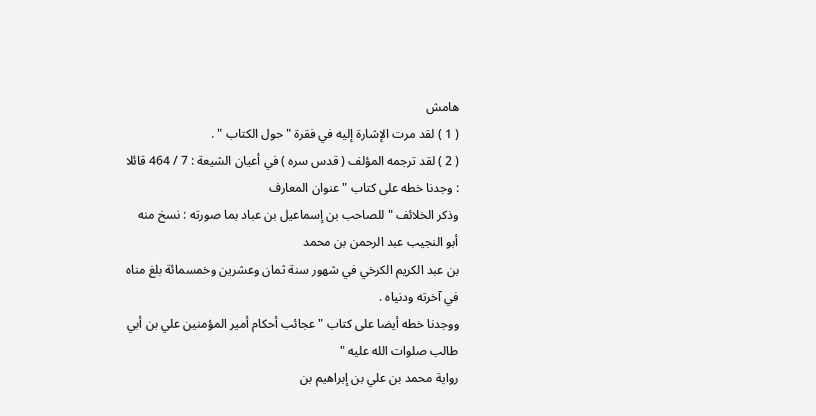هامش
( 1 ) لقد مرت الإشارة إليه في فقرة " حول الكتاب " .
( 2 ) لقد ترجمه المؤلف ( قدس سره ) في أعيان الشيعة : 7 / 464 قائلا : وجدنا خطه على كتاب " عنوان المعارف
وذكر الخلائف " للصاحب بن إسماعيل بن عباد بما صورته : نسخ منه أبو النجيب عبد الرحمن بن محمد
بن عبد الكريم الكرخي في شهور سنة ثمان وعشرين وخمسمائة بلغ مناه في آخرته ودنياه .
ووجدنا خطه أيضا على كتاب " عجائب أحكام أمير المؤمنين علي بن أبي طالب صلوات الله عليه "
رواية محمد بن علي بن إبراهيم بن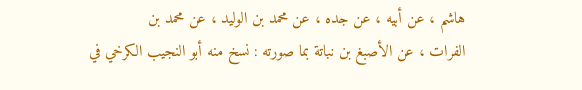هاشم ، عن أبيه ، عن جده ، عن محمد بن الوليد ، عن محمد بن
الفرات ، عن الأصبغ بن نباتة بما صورته : نسخ منه أبو النجيب الكرخي في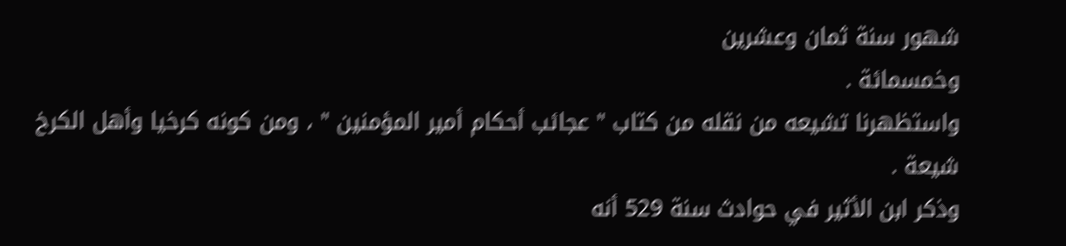شهور سنة ثمان وعشرين
وخمسمائة .
واستظهرنا تشيعه من نقله من كتاب " عجائب أحكام أمير المؤمنين " ، ومن كونه كرخيا وأهل الكرخ
شيعة .
وذكر ابن الأثير في حوادث سنة 529 أنه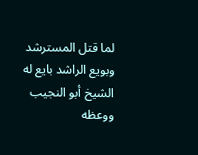لما قتل المسترشد وبويع الراشد بايع له الشيخ أبو النجيب
ووعظه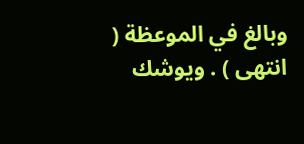وبالغ في الموعظة ( انتهى ) . ويوشك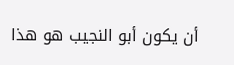أن يكون أبو النجيب هو هذا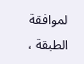لموافقة الطبقة ،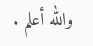والله أعلم .